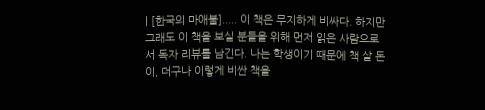| [한국의 마애불]..... 이 책은 무지하게 비싸다. 하지만 그래도 이 책을 보실 분들을 위해 먼저 읽은 사람으로서 독자 리뷰를 남긴다. 나는 학생이기 때문에 책 살 돈이, 더구나 이렇게 비싼 책을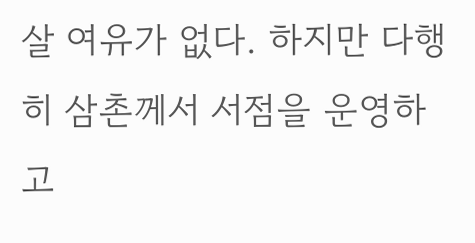살 여유가 없다. 하지만 다행히 삼촌께서 서점을 운영하고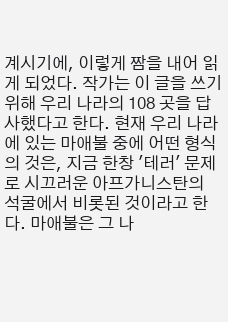계시기에, 이렇게 짬을 내어 읽게 되었다. 작가는 이 글을 쓰기 위해 우리 나라의 108 곳을 답사했다고 한다. 현재 우리 나라에 있는 마애불 중에 어떤 형식의 것은, 지금 한창 '테러' 문제로 시끄러운 아프가니스탄의 석굴에서 비롯된 것이라고 한다. 마애불은 그 나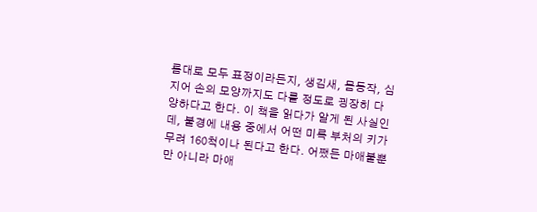름대로 모두 표정이라든지, 생김새, 몸동작, 심지어 손의 모양까지도 다를 정도로 굉장히 다양하다고 한다. 이 책을 읽다가 알게 된 사실인데, 불경에 내용 중에서 어떤 미륵 부처의 키가 무려 160척이나 된다고 한다. 어쨌든 마애불뿐만 아니라 마애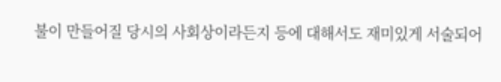불이 만들어질 당시의 사회상이라든지 등에 대해서도 재미있게 서술되어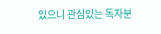있으니 관심있는 독자분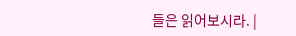들은 읽어보시라. |